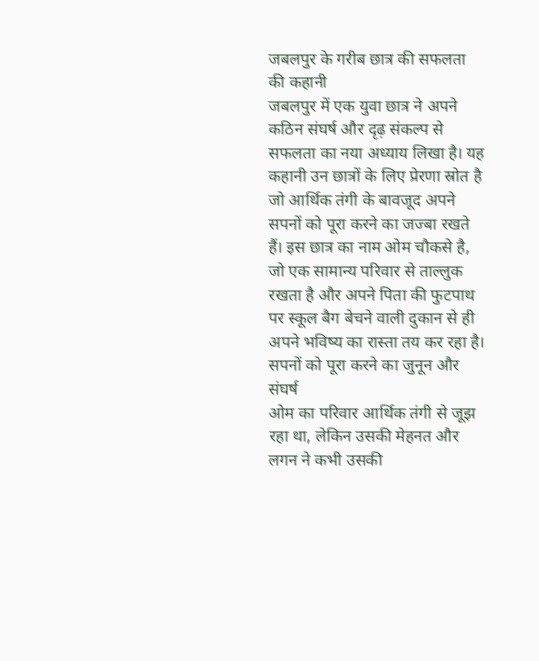जबलपुर के गरीब छात्र की सफलता की कहानी
जबलपुर में एक युवा छात्र ने अपने कठिन संघर्ष और दृढ़ संकल्प से सफलता का नया अध्याय लिखा है। यह कहानी उन छात्रों के लिए प्रेरणा स्रोत है जो आर्थिक तंगी के बावजूद अपने सपनों को पूरा करने का जज्बा रखते हैं। इस छात्र का नाम ओम चौकसे है, जो एक सामान्य परिवार से ताल्लुक रखता है और अपने पिता की फुटपाथ पर स्कूल बैग बेचने वाली दुकान से ही अपने भविष्य का रास्ता तय कर रहा है।
सपनों को पूरा करने का जुनून और संघर्ष
ओम का परिवार आर्थिक तंगी से जूझ रहा था, लेकिन उसकी मेहनत और लगन ने कभी उसकी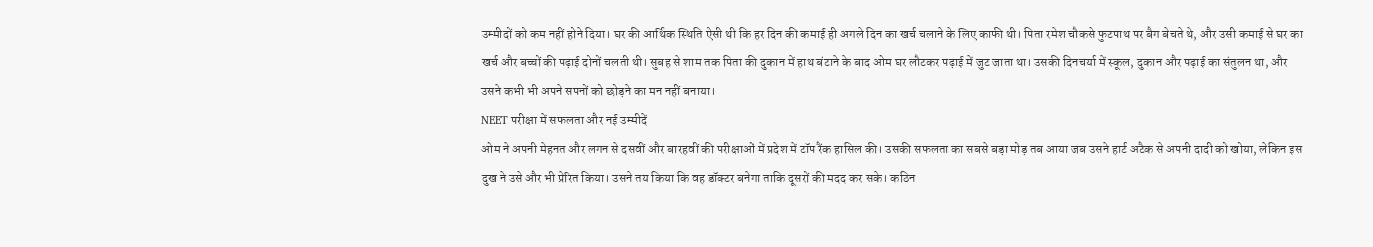उम्मीदों को कम नहीं होने दिया। घर की आर्थिक स्थिति ऐसी थी कि हर दिन की कमाई ही अगले दिन का खर्च चलाने के लिए काफी थी। पिता रमेश चौकसे फुटपाथ पर बैग बेचते थे, और उसी कमाई से घर का खर्च और बच्चों की पढ़ाई दोनों चलती थी। सुबह से शाम तक पिता की दुकान में हाथ बंटाने के बाद ओम घर लौटकर पढ़ाई में जुट जाता था। उसकी दिनचर्या में स्कूल, दुकान और पढ़ाई का संतुलन था, और उसने कभी भी अपने सपनों को छोड़ने का मन नहीं बनाया।
NEET परीक्षा में सफलता और नई उम्मीदें
ओम ने अपनी मेहनत और लगन से दसवीं और बारहवीं की परीक्षाओं में प्रदेश में टॉप रैंक हासिल की। उसकी सफलता का सबसे बड़ा मोड़ तब आया जब उसने हार्ट अटैक से अपनी दादी को खोया, लेकिन इस दुख ने उसे और भी प्रेरित किया। उसने तय किया कि वह डॉक्टर बनेगा ताकि दूसरों की मदद कर सके। कठिन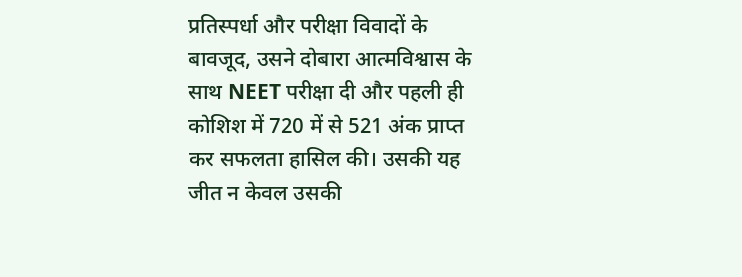प्रतिस्पर्धा और परीक्षा विवादों के बावजूद, उसने दोबारा आत्मविश्वास के साथ NEET परीक्षा दी और पहली ही कोशिश में 720 में से 521 अंक प्राप्त कर सफलता हासिल की। उसकी यह जीत न केवल उसकी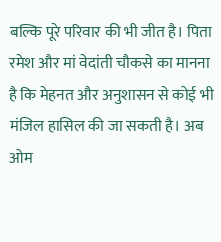बल्कि पूरे परिवार की भी जीत है। पिता रमेश और मां वेदांती चौकसे का मानना है कि मेहनत और अनुशासन से कोई भी मंजिल हासिल की जा सकती है। अब ओम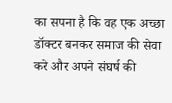का सपना है कि वह एक अच्छा डॉक्टर बनकर समाज की सेवा करे और अपने संघर्ष की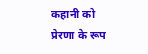कहानी को प्रेरणा के रूप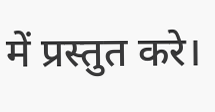में प्रस्तुत करे।